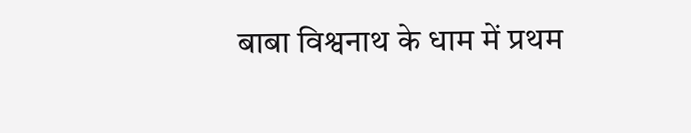बाबा विश्वनाथ के धाम में प्रथम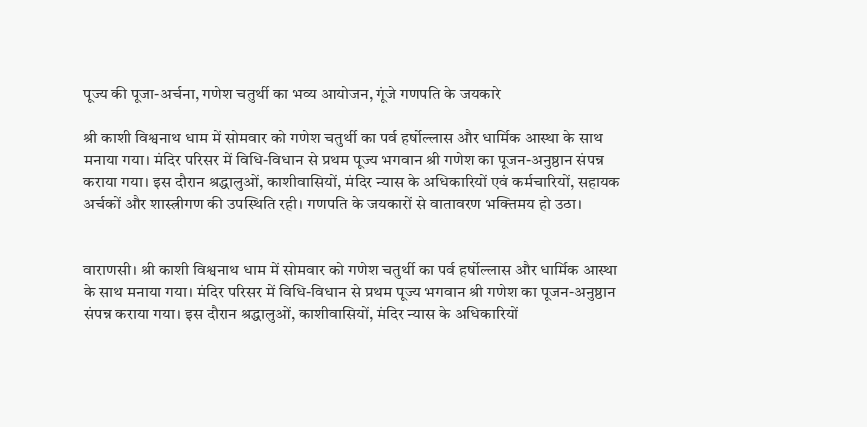पूज्य की पूजा-अर्चना, गणेश चतुर्थी का भव्य आयोजन, गूंजे गणपति के जयकारे

श्री काशी विश्वनाथ धाम में सोमवार को गणेश चतुर्थी का पर्व हर्षोल्लास और धार्मिक आस्था के साथ मनाया गया। मंदिर परिसर में विधि-विधान से प्रथम पूज्य भगवान श्री गणेश का पूजन-अनुष्ठान संपन्न कराया गया। इस दौरान श्रद्धालुओं, काशीवासियों, मंदिर न्यास के अधिकारियों एवं कर्मचारियों, सहायक अर्चकों और शास्त्रीगण की उपस्थिति रही। गणपति के जयकारों से वातावरण भक्तिमय हो उठा।


वाराणसी। श्री काशी विश्वनाथ धाम में सोमवार को गणेश चतुर्थी का पर्व हर्षोल्लास और धार्मिक आस्था के साथ मनाया गया। मंदिर परिसर में विधि-विधान से प्रथम पूज्य भगवान श्री गणेश का पूजन-अनुष्ठान संपन्न कराया गया। इस दौरान श्रद्धालुओं, काशीवासियों, मंदिर न्यास के अधिकारियों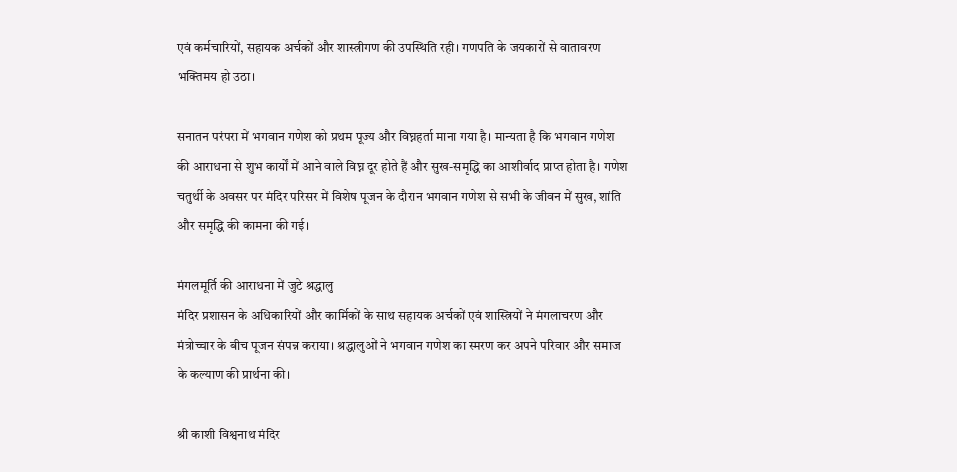एवं कर्मचारियों, सहायक अर्चकों और शास्त्रीगण की उपस्थिति रही। गणपति के जयकारों से वातावरण भक्तिमय हो उठा।

सनातन परंपरा में भगवान गणेश को प्रथम पूज्य और विघ्नहर्ता माना गया है। मान्यता है कि भगवान गणेश की आराधना से शुभ कार्यों में आने वाले विघ्न दूर होते हैं और सुख-समृद्धि का आशीर्वाद प्राप्त होता है। गणेश चतुर्थी के अवसर पर मंदिर परिसर में विशेष पूजन के दौरान भगवान गणेश से सभी के जीवन में सुख, शांति और समृद्धि की कामना की गई।

मंगलमूर्ति की आराधना में जुटे श्रद्धालु
मंदिर प्रशासन के अधिकारियों और कार्मिकों के साथ सहायक अर्चकों एवं शास्त्रियों ने मंगलाचरण और मंत्रोच्चार के बीच पूजन संपन्न कराया। श्रद्धालुओं ने भगवान गणेश का स्मरण कर अपने परिवार और समाज के कल्याण की प्रार्थना की।

श्री काशी विश्वनाथ मंदिर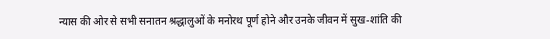न्यास की ओर से सभी सनातन श्रद्धालुओं के मनोरथ पूर्ण होने और उनके जीवन में सुख-शांति की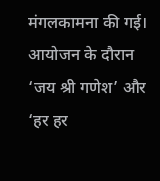मंगलकामना की गई। आयोजन के दौरान ‘जय श्री गणेश’ और ‘हर हर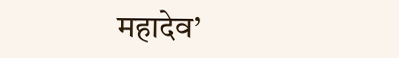महादेव’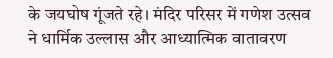के जयघोष गूंजते रहे। मंदिर परिसर में गणेश उत्सव ने धार्मिक उल्लास और आध्यात्मिक वातावरण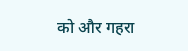को और गहरा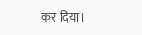कर दिया।